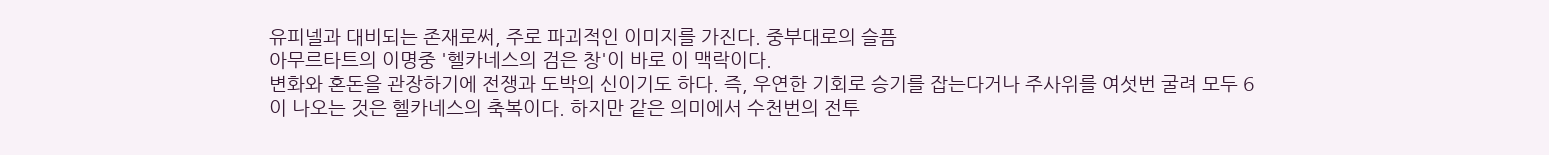유피넬과 대비되는 존재로써, 주로 파괴적인 이미지를 가진다. 중부대로의 슬픔
아무르타트의 이명중 '헬카네스의 검은 창'이 바로 이 맥락이다.
변화와 혼돈을 관장하기에 전쟁과 도박의 신이기도 하다. 즉, 우연한 기회로 승기를 잡는다거나 주사위를 여섯번 굴려 모두 6이 나오는 것은 헬카네스의 축복이다. 하지만 같은 의미에서 수천번의 전투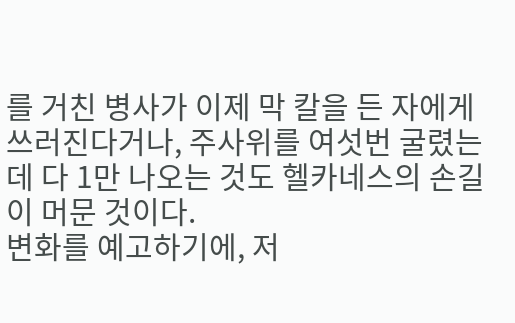를 거친 병사가 이제 막 칼을 든 자에게 쓰러진다거나, 주사위를 여섯번 굴렸는데 다 1만 나오는 것도 헬카네스의 손길이 머문 것이다.
변화를 예고하기에, 저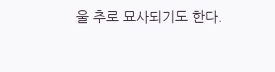울 추로 묘사되기도 한다.